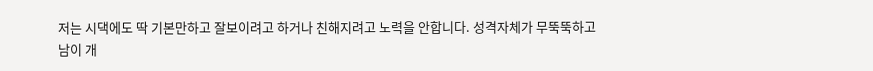저는 시댁에도 딱 기본만하고 잘보이려고 하거나 친해지려고 노력을 안합니다. 성격자체가 무뚝뚝하고 남이 개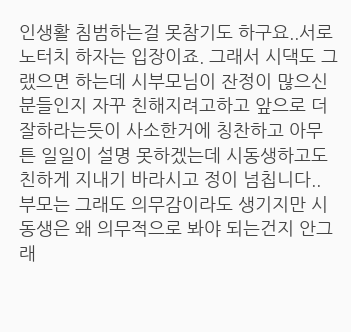인생활 침범하는걸 못참기도 하구요..서로 노터치 하자는 입장이죠. 그래서 시댁도 그랬으면 하는데 시부모님이 잔정이 많으신 분들인지 자꾸 친해지려고하고 앞으로 더 잘하라는듯이 사소한거에 칭찬하고 아무튼 일일이 설명 못하겠는데 시동생하고도 친하게 지내기 바라시고 정이 넘칩니다.. 부모는 그래도 의무감이라도 생기지만 시동생은 왜 의무적으로 봐야 되는건지 안그래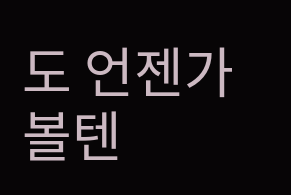도 언젠가 볼텐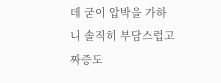데 굳이 압박을 가하니 솔직히 부담스럽고 짜증도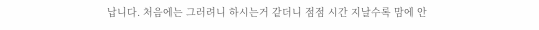납니다. 처음에는 그러려니 하시는거 같더니 점점 시간 지날수록 맘에 안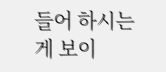들어 하시는게 보이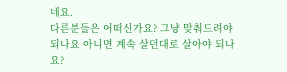네요.
다른분들은 어떠신가요? 그냥 맞춰드려야 되나요 아니면 계속 살던대로 살아야 되나요?